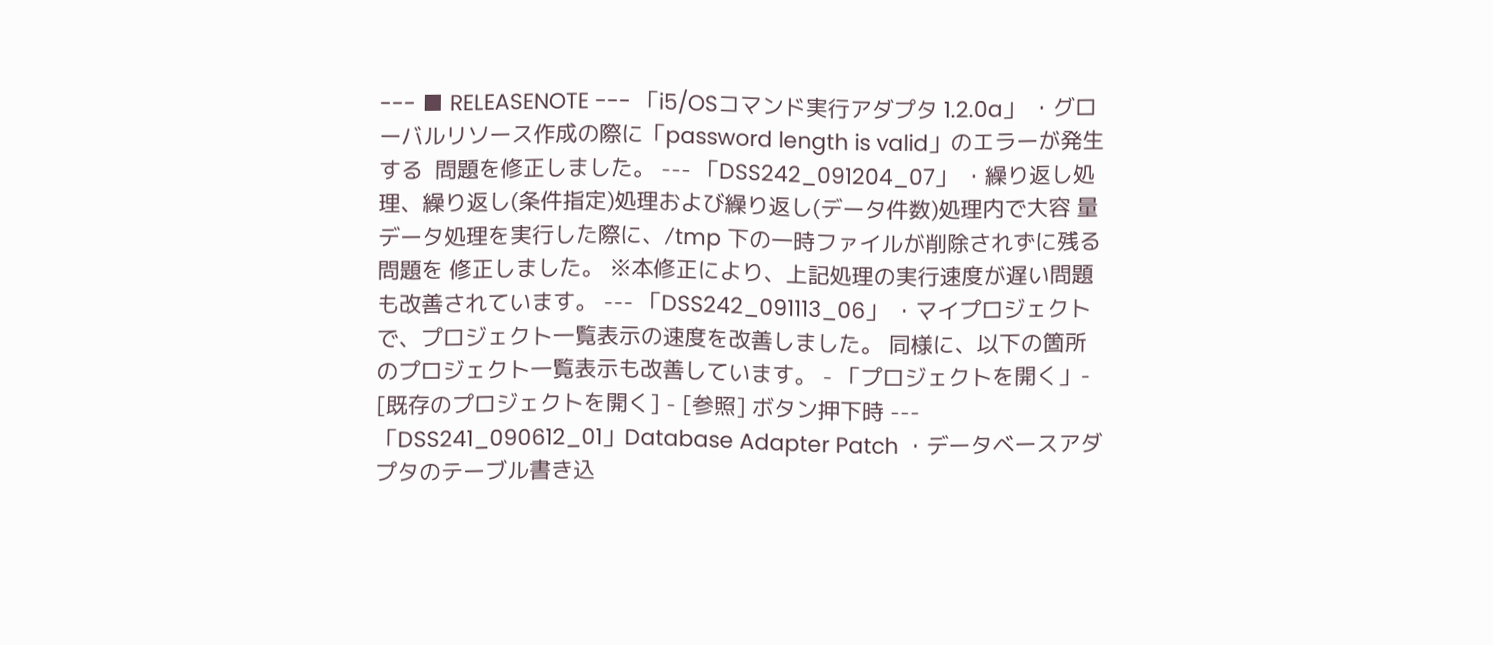--- ■ RELEASENOTE --- 「i5/OSコマンド実行アダプタ 1.2.0a」 ・グローバルリソース作成の際に「password length is valid」のエラーが発生する  問題を修正しました。 --- 「DSS242_091204_07」 ・繰り返し処理、繰り返し(条件指定)処理および繰り返し(データ件数)処理内で大容 量データ処理を実行した際に、/tmp 下の一時ファイルが削除されずに残る問題を 修正しました。 ※本修正により、上記処理の実行速度が遅い問題も改善されています。 --- 「DSS242_091113_06」 ・マイプロジェクトで、プロジェクト一覧表示の速度を改善しました。 同様に、以下の箇所のプロジェクト一覧表示も改善しています。 - 「プロジェクトを開く」- [既存のプロジェクトを開く] - [参照] ボタン押下時 --- 「DSS241_090612_01」Database Adapter Patch ・データベースアダプタのテーブル書き込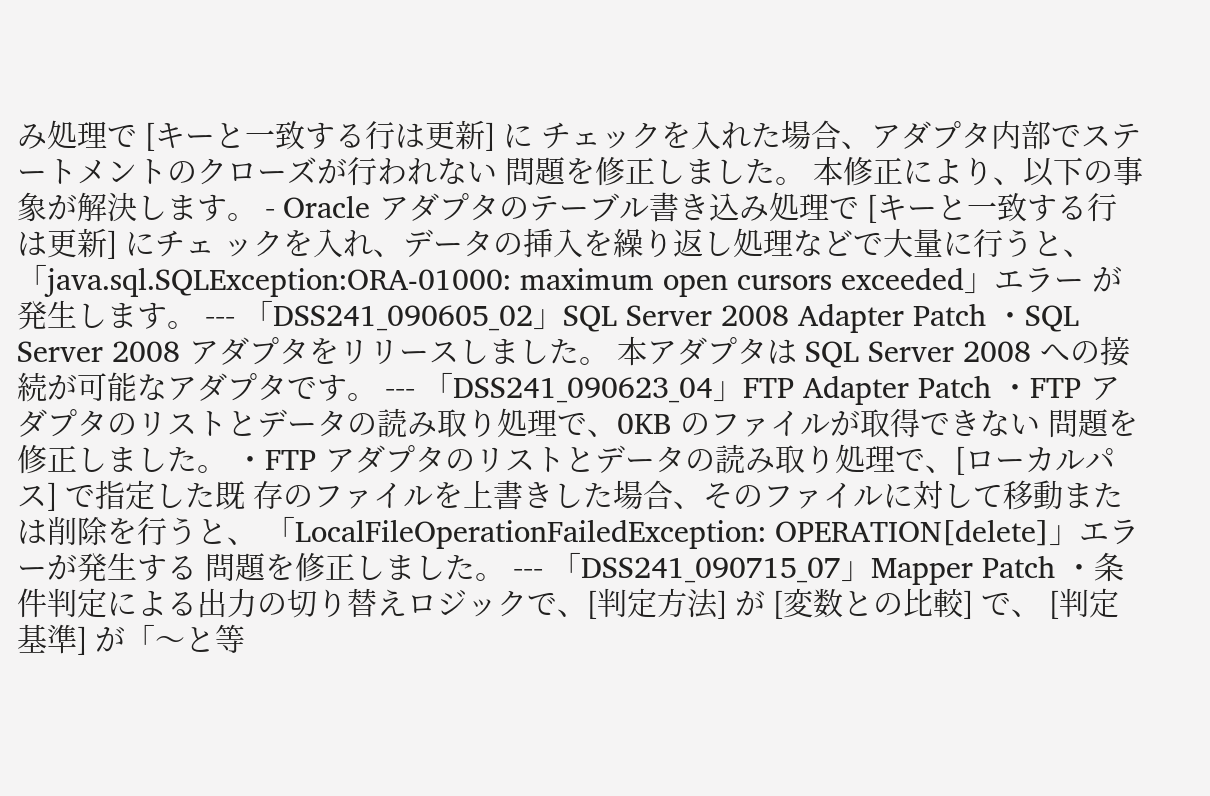み処理で [キーと一致する行は更新] に チェックを入れた場合、アダプタ内部でステートメントのクローズが行われない 問題を修正しました。 本修正により、以下の事象が解決します。 - Oracle アダプタのテーブル書き込み処理で [キーと一致する行は更新] にチェ ックを入れ、データの挿入を繰り返し処理などで大量に行うと、 「java.sql.SQLException:ORA-01000: maximum open cursors exceeded」エラー が発生します。 --- 「DSS241_090605_02」SQL Server 2008 Adapter Patch ・SQL Server 2008 アダプタをリリースしました。 本アダプタは SQL Server 2008 への接続が可能なアダプタです。 --- 「DSS241_090623_04」FTP Adapter Patch ・FTP アダプタのリストとデータの読み取り処理で、0KB のファイルが取得できない 問題を修正しました。 ・FTP アダプタのリストとデータの読み取り処理で、[ローカルパス] で指定した既 存のファイルを上書きした場合、そのファイルに対して移動または削除を行うと、 「LocalFileOperationFailedException: OPERATION[delete]」エラーが発生する 問題を修正しました。 --- 「DSS241_090715_07」Mapper Patch ・条件判定による出力の切り替えロジックで、[判定方法] が [変数との比較] で、 [判定基準] が「〜と等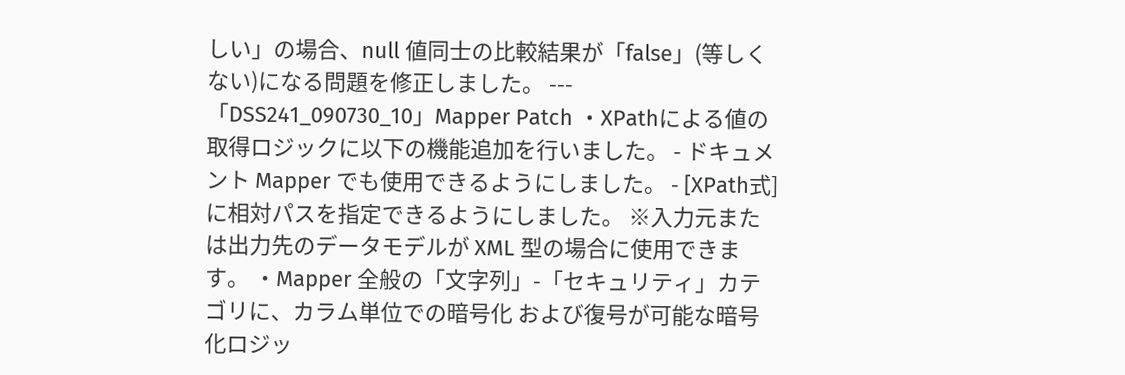しい」の場合、null 値同士の比較結果が「false」(等しく ない)になる問題を修正しました。 --- 「DSS241_090730_10」Mapper Patch ・XPathによる値の取得ロジックに以下の機能追加を行いました。 - ドキュメント Mapper でも使用できるようにしました。 - [XPath式] に相対パスを指定できるようにしました。 ※入力元または出力先のデータモデルが XML 型の場合に使用できます。 ・Mapper 全般の「文字列」-「セキュリティ」カテゴリに、カラム単位での暗号化 および復号が可能な暗号化ロジッ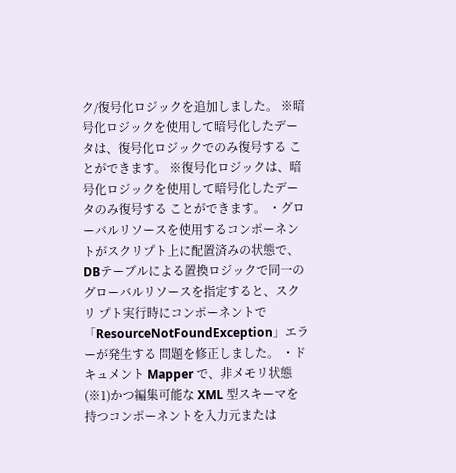ク/復号化ロジックを追加しました。 ※暗号化ロジックを使用して暗号化したデータは、復号化ロジックでのみ復号する ことができます。 ※復号化ロジックは、暗号化ロジックを使用して暗号化したデータのみ復号する ことができます。 ・グローバルリソースを使用するコンポーネントがスクリプト上に配置済みの状態で、 DBテーブルによる置換ロジックで同一のグローバルリソースを指定すると、スクリ プト実行時にコンポーネントで「ResourceNotFoundException」エラーが発生する 問題を修正しました。 ・ドキュメント Mapper で、非メモリ状態(※1)かつ編集可能な XML 型スキーマを 持つコンポーネントを入力元または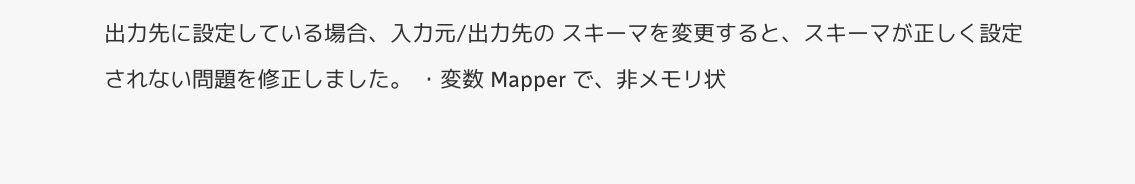出力先に設定している場合、入力元/出力先の スキーマを変更すると、スキーマが正しく設定されない問題を修正しました。 ・変数 Mapper で、非メモリ状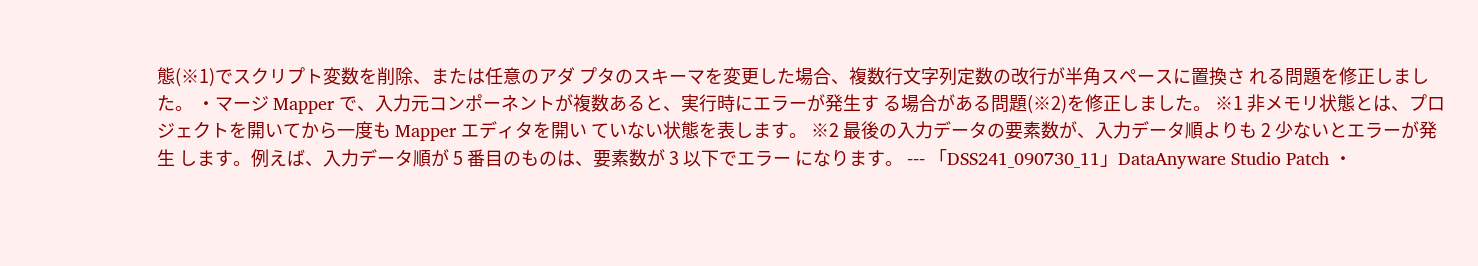態(※1)でスクリプト変数を削除、または任意のアダ プタのスキーマを変更した場合、複数行文字列定数の改行が半角スペースに置換さ れる問題を修正しました。 ・マージ Mapper で、入力元コンポーネントが複数あると、実行時にエラーが発生す る場合がある問題(※2)を修正しました。 ※1 非メモリ状態とは、プロジェクトを開いてから一度も Mapper エディタを開い ていない状態を表します。 ※2 最後の入力データの要素数が、入力データ順よりも 2 少ないとエラーが発生 します。例えば、入力データ順が 5 番目のものは、要素数が 3 以下でエラー になります。 --- 「DSS241_090730_11」DataAnyware Studio Patch ・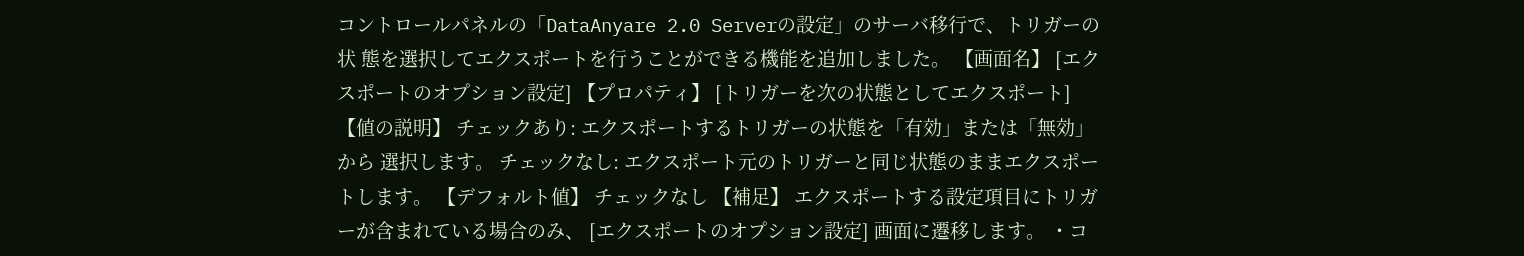コントロールパネルの「DataAnyare 2.0 Serverの設定」のサーバ移行で、トリガーの状 態を選択してエクスポートを行うことができる機能を追加しました。 【画面名】 [エクスポートのオプション設定] 【プロパティ】 [トリガーを次の状態としてエクスポート] 【値の説明】 チェックあり: エクスポートするトリガーの状態を「有効」または「無効」から 選択します。 チェックなし: エクスポート元のトリガーと同じ状態のままエクスポートします。 【デフォルト値】 チェックなし 【補足】 エクスポートする設定項目にトリガーが含まれている場合のみ、 [エクスポートのオプション設定] 画面に遷移します。 ・コ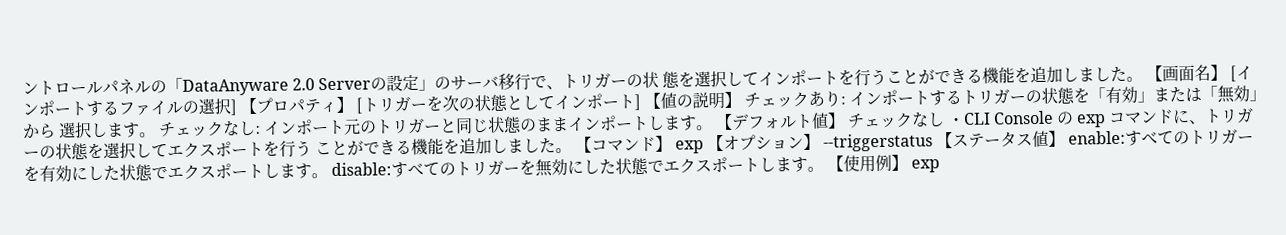ントロールパネルの「DataAnyware 2.0 Serverの設定」のサーバ移行で、トリガーの状 態を選択してインポートを行うことができる機能を追加しました。 【画面名】 [インポートするファイルの選択] 【プロパティ】 [トリガーを次の状態としてインポート] 【値の説明】 チェックあり: インポートするトリガーの状態を「有効」または「無効」から 選択します。 チェックなし: インポート元のトリガーと同じ状態のままインポートします。 【デフォルト値】 チェックなし ・CLI Console の exp コマンドに、トリガーの状態を選択してエクスポートを行う ことができる機能を追加しました。 【コマンド】 exp 【オプション】 --triggerstatus 【ステータス値】 enable:すべてのトリガーを有効にした状態でエクスポートします。 disable:すべてのトリガーを無効にした状態でエクスポートします。 【使用例】 exp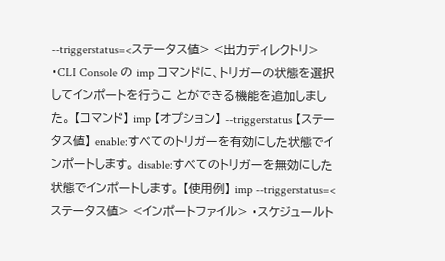--triggerstatus=<ステータス値> <出力ディレクトリ> ・CLI Console の imp コマンドに、トリガーの状態を選択してインポートを行うこ とができる機能を追加しました。 【コマンド】 imp 【オプション】 --triggerstatus 【ステータス値】 enable:すべてのトリガーを有効にした状態でインポートします。 disable:すべてのトリガーを無効にした状態でインポートします。 【使用例】 imp --triggerstatus=<ステータス値> <インポートファイル> ・スケジュールト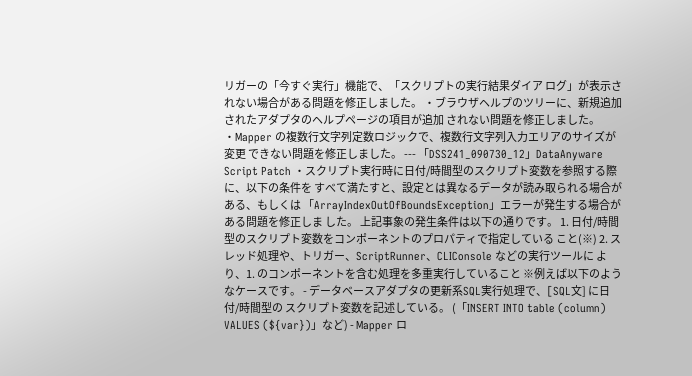リガーの「今すぐ実行」機能で、「スクリプトの実行結果ダイア ログ」が表示されない場合がある問題を修正しました。 ・ブラウザヘルプのツリーに、新規追加されたアダプタのヘルプページの項目が追加 されない問題を修正しました。 ・Mapper の複数行文字列定数ロジックで、複数行文字列入力エリアのサイズが変更 できない問題を修正しました。 --- 「DSS241_090730_12」DataAnyware Script Patch ・スクリプト実行時に日付/時間型のスクリプト変数を参照する際に、以下の条件を すべて満たすと、設定とは異なるデータが読み取られる場合がある、もしくは 「ArrayIndexOutOfBoundsException」エラーが発生する場合がある問題を修正しま した。 上記事象の発生条件は以下の通りです。 1. 日付/時間型のスクリプト変数をコンポーネントのプロパティで指定している こと(※) 2. スレッド処理や、トリガー、ScriptRunner、CLIConsole などの実行ツールに より、1. のコンポーネントを含む処理を多重実行していること ※例えば以下のようなケースです。 - データベースアダプタの更新系SQL実行処理で、[SQL文] に日付/時間型の スクリプト変数を記述している。 (「INSERT INTO table (column) VALUES (${var})」など) - Mapper ロ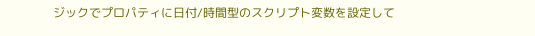ジックでプロパティに日付/時間型のスクリプト変数を設定して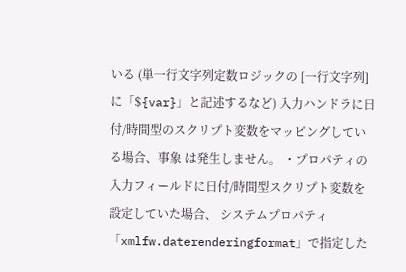いる (単一行文字列定数ロジックの [一行文字列] に「${var}」と記述するなど) 入力ハンドラに日付/時間型のスクリプト変数をマッピングしている場合、事象 は発生しません。 ・プロパティの入力フィールドに日付/時間型スクリプト変数を設定していた場合、 システムプロパティ「xmlfw.daterenderingformat」で指定した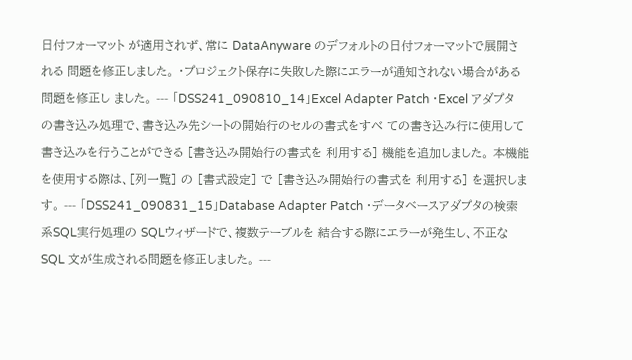日付フォーマット が適用されず、常に DataAnyware のデフォルトの日付フォーマットで展開される 問題を修正しました。 ・プロジェクト保存に失敗した際にエラーが通知されない場合がある問題を修正し ました。 --- 「DSS241_090810_14」Excel Adapter Patch ・Excel アダプタの書き込み処理で、書き込み先シートの開始行のセルの書式をすべ ての書き込み行に使用して書き込みを行うことができる [書き込み開始行の書式を 利用する] 機能を追加しました。 本機能を使用する際は、[列一覧] の [書式設定] で [書き込み開始行の書式を 利用する] を選択します。 --- 「DSS241_090831_15」Database Adapter Patch ・データベースアダプタの検索系SQL実行処理の SQLウィザードで、複数テーブルを 結合する際にエラーが発生し、不正な SQL 文が生成される問題を修正しました。 ---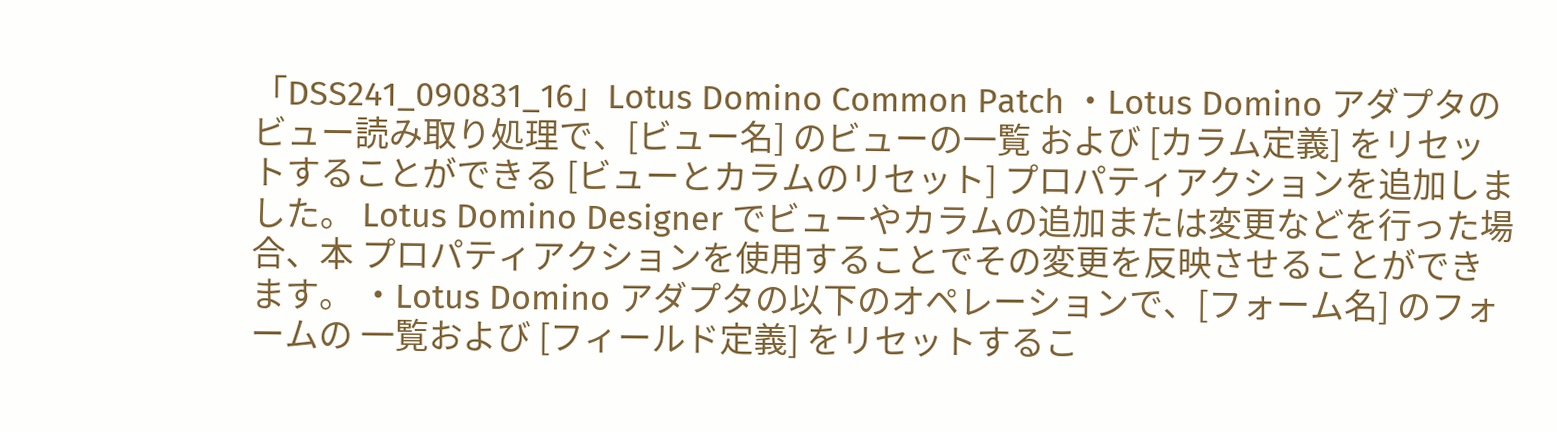「DSS241_090831_16」Lotus Domino Common Patch ・Lotus Domino アダプタのビュー読み取り処理で、[ビュー名] のビューの一覧 および [カラム定義] をリセットすることができる [ビューとカラムのリセット] プロパティアクションを追加しました。 Lotus Domino Designer でビューやカラムの追加または変更などを行った場合、本 プロパティアクションを使用することでその変更を反映させることができます。 ・Lotus Domino アダプタの以下のオペレーションで、[フォーム名] のフォームの 一覧および [フィールド定義] をリセットするこ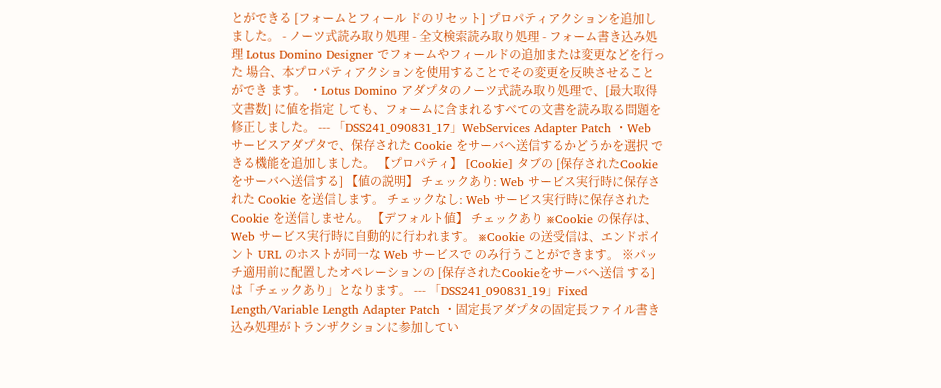とができる [フォームとフィール ドのリセット] プロパティアクションを追加しました。 - ノーツ式読み取り処理 - 全文検索読み取り処理 - フォーム書き込み処理 Lotus Domino Designer でフォームやフィールドの追加または変更などを行った 場合、本プロパティアクションを使用することでその変更を反映させることができ ます。 ・Lotus Domino アダプタのノーツ式読み取り処理で、[最大取得文書数] に値を指定 しても、フォームに含まれるすべての文書を読み取る問題を修正しました。 --- 「DSS241_090831_17」WebServices Adapter Patch ・Web サービスアダプタで、保存された Cookie をサーバへ送信するかどうかを選択 できる機能を追加しました。 【プロパティ】 [Cookie] タブの [保存されたCookieをサーバへ送信する] 【値の説明】 チェックあり: Web サービス実行時に保存された Cookie を送信します。 チェックなし: Web サービス実行時に保存された Cookie を送信しません。 【デフォルト値】 チェックあり ※Cookie の保存は、Web サービス実行時に自動的に行われます。 ※Cookie の送受信は、エンドポイント URL のホストが同一な Web サービスで のみ行うことができます。 ※パッチ適用前に配置したオペレーションの [保存されたCookieをサーバへ送信 する] は「チェックあり」となります。 --- 「DSS241_090831_19」Fixed Length/Variable Length Adapter Patch ・固定長アダプタの固定長ファイル書き込み処理がトランザクションに参加してい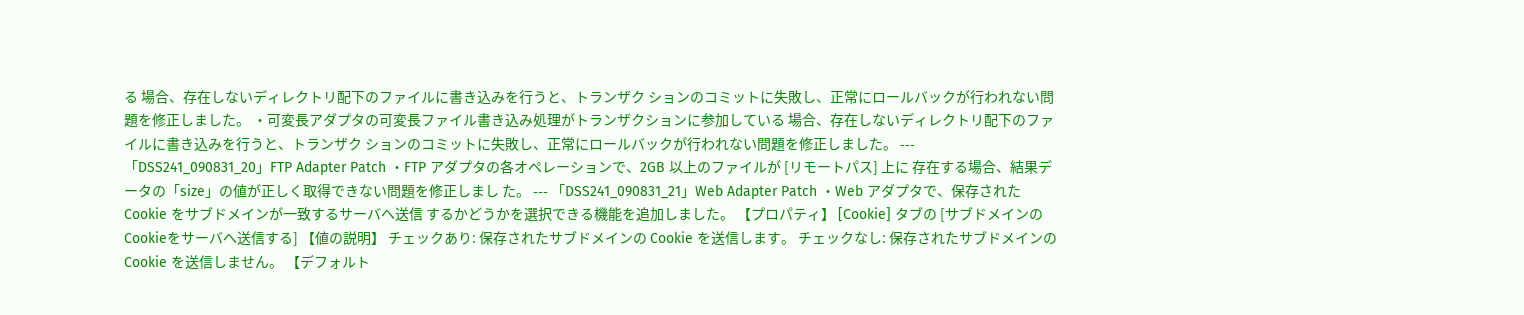る 場合、存在しないディレクトリ配下のファイルに書き込みを行うと、トランザク ションのコミットに失敗し、正常にロールバックが行われない問題を修正しました。 ・可変長アダプタの可変長ファイル書き込み処理がトランザクションに参加している 場合、存在しないディレクトリ配下のファイルに書き込みを行うと、トランザク ションのコミットに失敗し、正常にロールバックが行われない問題を修正しました。 --- 「DSS241_090831_20」FTP Adapter Patch ・FTP アダプタの各オペレーションで、2GB 以上のファイルが [リモートパス] 上に 存在する場合、結果データの「size」の値が正しく取得できない問題を修正しまし た。 --- 「DSS241_090831_21」Web Adapter Patch ・Web アダプタで、保存された Cookie をサブドメインが一致するサーバへ送信 するかどうかを選択できる機能を追加しました。 【プロパティ】 [Cookie] タブの [サブドメインのCookieをサーバへ送信する] 【値の説明】 チェックあり: 保存されたサブドメインの Cookie を送信します。 チェックなし: 保存されたサブドメインの Cookie を送信しません。 【デフォルト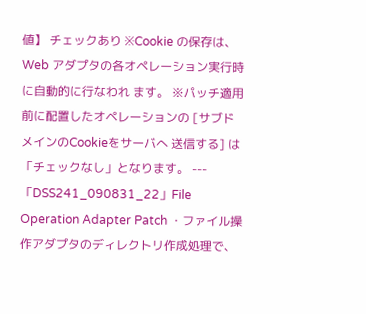値】 チェックあり ※Cookie の保存は、Web アダプタの各オペレーション実行時に自動的に行なわれ ます。 ※パッチ適用前に配置したオペレーションの [サブドメインのCookieをサーバへ 送信する] は「チェックなし」となります。 --- 「DSS241_090831_22」File Operation Adapter Patch ・ファイル操作アダプタのディレクトリ作成処理で、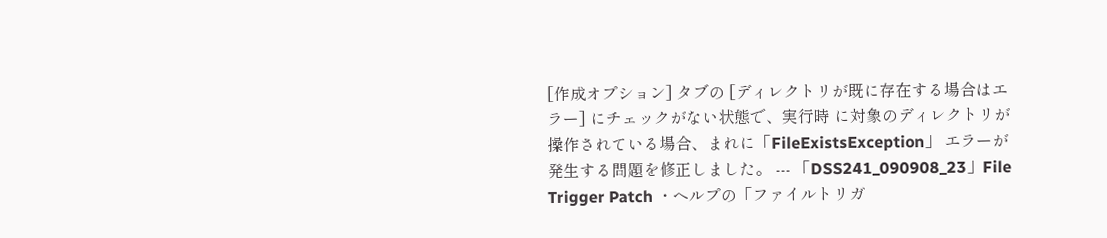[作成オプション] タブの [ディレクトリが既に存在する場合はエラー] にチェックがない状態で、実行時 に対象のディレクトリが操作されている場合、まれに「FileExistsException」 エラーが発生する問題を修正しました。 --- 「DSS241_090908_23」File Trigger Patch ・ヘルプの「ファイルトリガ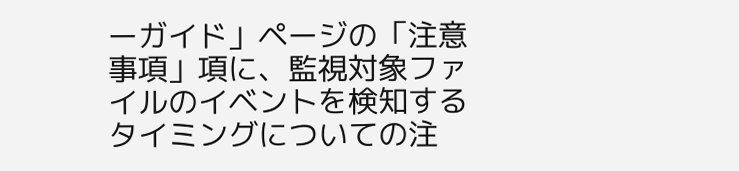ーガイド」ページの「注意事項」項に、監視対象ファ イルのイベントを検知するタイミングについての注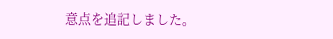意点を追記しました。